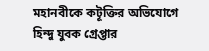মহানবীকে কটূক্তির অভিযোগে হিন্দু যুবক গ্রেপ্তার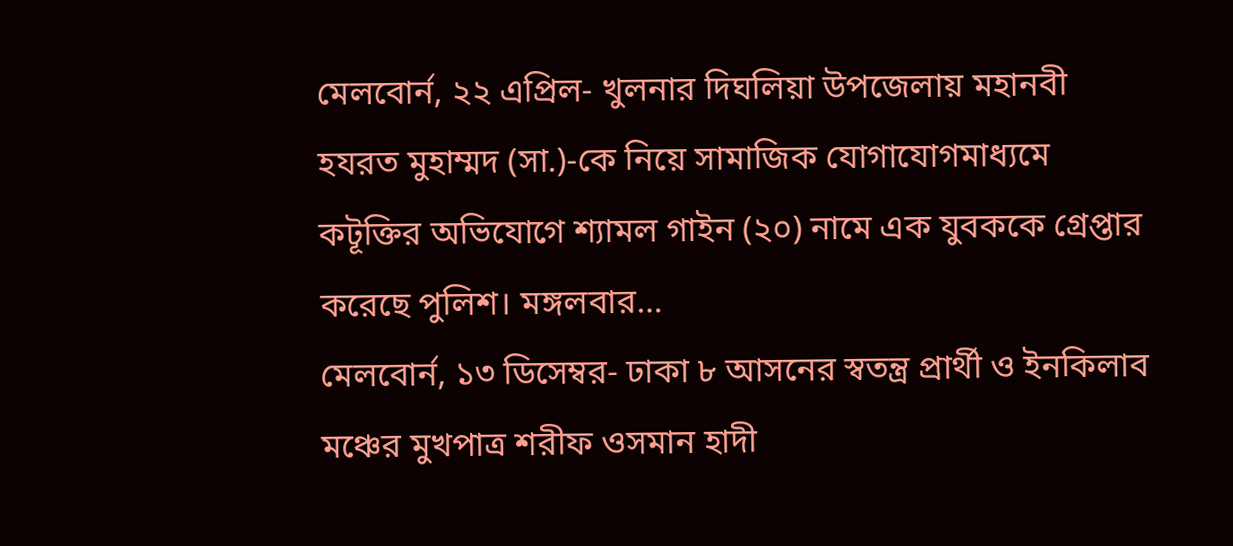মেলবোর্ন, ২২ এপ্রিল- খুলনার দিঘলিয়া উপজেলায় মহানবী হযরত মুহাম্মদ (সা.)-কে নিয়ে সামাজিক যোগাযোগমাধ্যমে কটূক্তির অভিযোগে শ্যামল গাইন (২০) নামে এক যুবককে গ্রেপ্তার করেছে পুলিশ। মঙ্গলবার…
মেলবোর্ন, ১৩ ডিসেম্বর- ঢাকা ৮ আসনের স্বতন্ত্র প্রার্থী ও ইনকিলাব মঞ্চের মুখপাত্র শরীফ ওসমান হাদী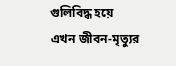গুলিবিদ্ধ হয়ে এখন জীবন-মৃত্যুর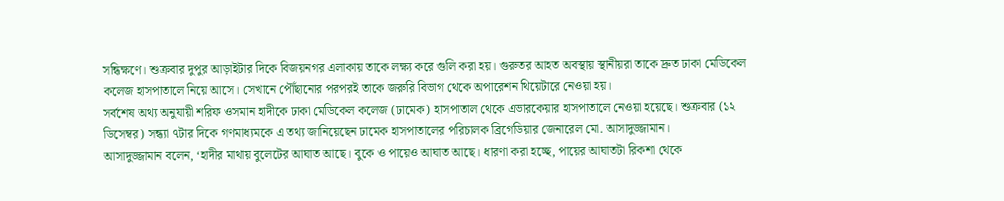সন্ধিক্ষণে। শুক্রবার দুপুর আড়াইটার দিকে বিজয়নগর এলাকায় তাকে লক্ষ্য করে গুলি করা হয়। গুরুতর আহত অবস্থায় স্থানীয়রা তাকে দ্রুত ঢাকা মেডিকেল কলেজ হাসপাতালে নিয়ে আসে। সেখানে পৌঁছানোর পরপরই তাকে জরুরি বিভাগ থেকে অপারেশন থিয়েটারে নেওয়া হয়।
সর্বশেষ অথ্য অনুযায়ী শরিফ ওসমান হাদীকে ঢাকা মেডিকেল কলেজ (ঢামেক) হাসপাতাল থেকে এভারকেয়ার হাসপাতালে নেওয়া হয়েছে। শুক্রবার (১২ ডিসেম্বর) সন্ধ্যা ৭টার দিকে গণমাধ্যমকে এ তথ্য জানিয়েছেন ঢামেক হাসপাতালের পরিচালক ব্রিগেডিয়ার জেনারেল মো. আসাদুজ্জামান।
আসাদুজ্জামান বলেন, ‘হাদীর মাথায় বুলেটের আঘাত আছে। বুকে ও পায়েও আঘাত আছে। ধারণা করা হচ্ছে, পায়ের আঘাতটা রিকশা থেকে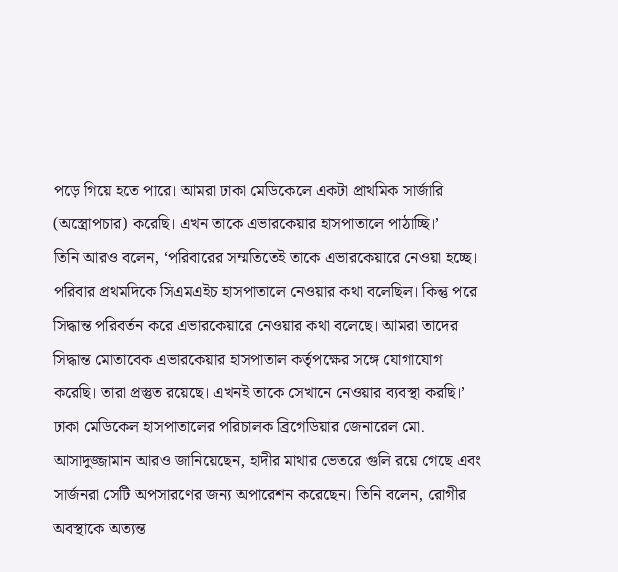পড়ে গিয়ে হতে পারে। আমরা ঢাকা মেডিকেলে একটা প্রাথমিক সার্জারি (অস্ত্রোপচার) করেছি। এখন তাকে এভারকেয়ার হাসপাতালে পাঠাচ্ছি।’
তিনি আরও বলেন, ‘পরিবারের সম্মতিতেই তাকে এভারকেয়ারে নেওয়া হচ্ছে। পরিবার প্রথমদিকে সিএমএইচ হাসপাতালে নেওয়ার কথা বলেছিল। কিন্তু পরে সিদ্ধান্ত পরিবর্তন করে এভারকেয়ারে নেওয়ার কথা বলেছে। আমরা তাদের সিদ্ধান্ত মোতাবেক এভারকেয়ার হাসপাতাল কর্তৃপক্ষের সঙ্গে যোগাযোগ করেছি। তারা প্রস্তুত রয়েছে। এখনই তাকে সেখানে নেওয়ার ব্যবস্থা করছি।’
ঢাকা মেডিকেল হাসপাতালের পরিচালক ব্রিগেডিয়ার জেনারেল মো. আসাদুজ্জামান আরও জানিয়েছেন, হাদীর মাথার ভেতরে গুলি রয়ে গেছে এবং সার্জনরা সেটি অপসারণের জন্য অপারেশন করেছেন। তিনি বলেন, রোগীর অবস্থাকে অত্যন্ত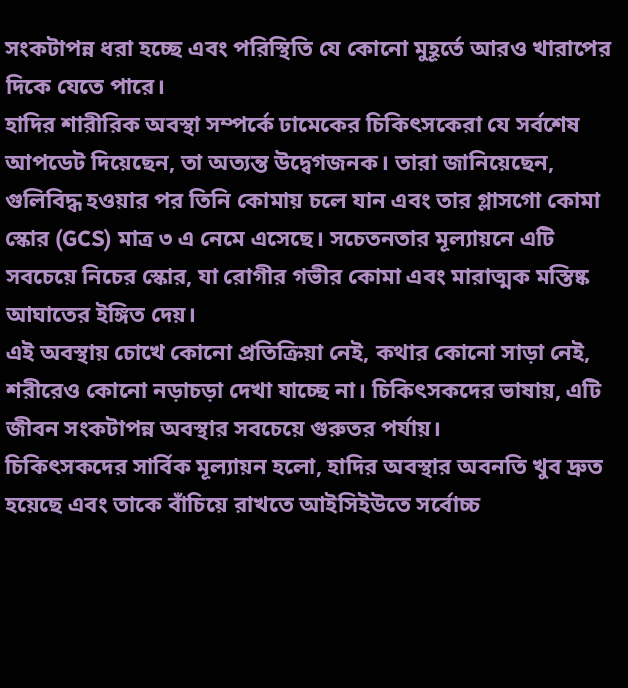সংকটাপন্ন ধরা হচ্ছে এবং পরিস্থিতি যে কোনো মুহূর্তে আরও খারাপের দিকে যেতে পারে।
হাদির শারীরিক অবস্থা সম্পর্কে ঢামেকের চিকিৎসকেরা যে সর্বশেষ আপডেট দিয়েছেন, তা অত্যন্ত উদ্বেগজনক। তারা জানিয়েছেন, গুলিবিদ্ধ হওয়ার পর তিনি কোমায় চলে যান এবং তার গ্লাসগো কোমা স্কোর (GCS) মাত্র ৩ এ নেমে এসেছে। সচেতনতার মূল্যায়নে এটি সবচেয়ে নিচের স্কোর, যা রোগীর গভীর কোমা এবং মারাত্মক মস্তিষ্ক আঘাতের ইঙ্গিত দেয়।
এই অবস্থায় চোখে কোনো প্রতিক্রিয়া নেই, কথার কোনো সাড়া নেই, শরীরেও কোনো নড়াচড়া দেখা যাচ্ছে না। চিকিৎসকদের ভাষায়, এটি জীবন সংকটাপন্ন অবস্থার সবচেয়ে গুরুতর পর্যায়।
চিকিৎসকদের সার্বিক মূল্যায়ন হলো, হাদির অবস্থার অবনতি খুব দ্রুত হয়েছে এবং তাকে বাঁচিয়ে রাখতে আইসিইউতে সর্বোচ্চ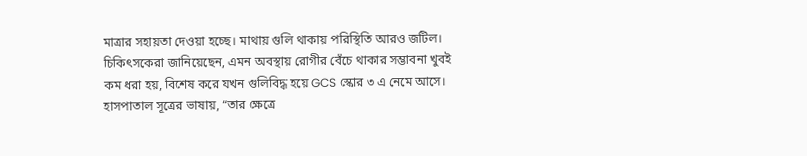মাত্রার সহায়তা দেওয়া হচ্ছে। মাথায় গুলি থাকায় পরিস্থিতি আরও জটিল। চিকিৎসকেরা জানিয়েছেন, এমন অবস্থায় রোগীর বেঁচে থাকার সম্ভাবনা খুবই কম ধরা হয়, বিশেষ করে যখন গুলিবিদ্ধ হয়ে GCS স্কোর ৩ এ নেমে আসে।
হাসপাতাল সূত্রের ভাষায়, “তার ক্ষেত্রে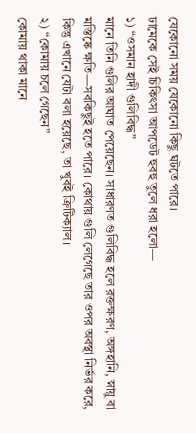যেকোনো সময় যেকোনো কিছু ঘটতে পারে।
ঢামেকে সেই চিকিৎসা আপডেট হুবহু তুলে ধরা হলো—
১) “ওসমান হাদী গুলিবিদ্ধ”
মানে তিনি গুলির আঘাত পেয়েছেন। সাধারণত গুলিবিদ্ধ হলে রক্তক্ষরণ, অঙ্গহানি, স্নায়ু বা মস্তিষ্কে ক্ষতি—সবকিছুই হতে পারে। কোথায় গুলি লেগেছে তার ওপর অবস্থা নির্ভর করে, কিন্তু এখানে যেটা বলা হয়েছে, তা খুবই ক্রিটিক্যাল।
২) “কোমায় চলে গেছেন”
কোমায় থাকা মানে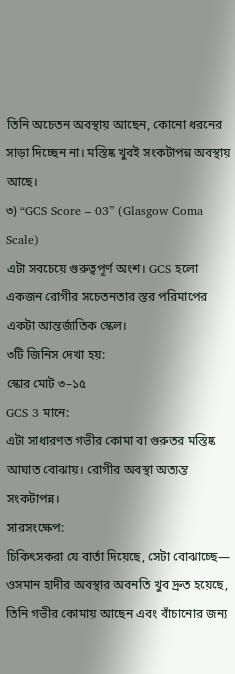তিনি অচেতন অবস্থায় আছেন, কোনো ধরনের সাড়া দিচ্ছেন না। মস্তিষ্ক খুবই সংকটাপন্ন অবস্থায় আছে।
৩) “GCS Score – 03” (Glasgow Coma Scale)
এটা সবচেয়ে গুরুত্বপূর্ণ অংশ। GCS হলো একজন রোগীর সচেতনতার স্তর পরিমাপের একটা আন্তর্জাতিক স্কেল।
৩টি জিনিস দেখা হয়:
স্কোর মোট ৩–১৫
GCS 3 মানে:
এটা সাধারণত গভীর কোমা বা গুরুতর মস্তিষ্ক আঘাত বোঝায়। রোগীর অবস্থা অত্যন্ত সংকটাপন্ন।
সারসংক্ষেপ:
চিকিৎসকরা যে বার্তা দিয়েছে, সেটা বোঝাচ্ছে— ওসমান হাদীর অবস্থার অবনতি খুব দ্রুত হয়েছে, তিনি গভীর কোমায় আছেন এবং বাঁচানোর জন্য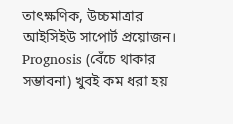তাৎক্ষণিক, উচ্চমাত্রার আইসিইউ সাপোর্ট প্রয়োজন। Prognosis (বেঁচে থাকার সম্ভাবনা) খুবই কম ধরা হয়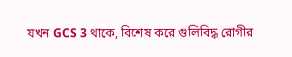যখন GCS 3 থাকে, বিশেষ করে গুলিবিদ্ধ রোগীর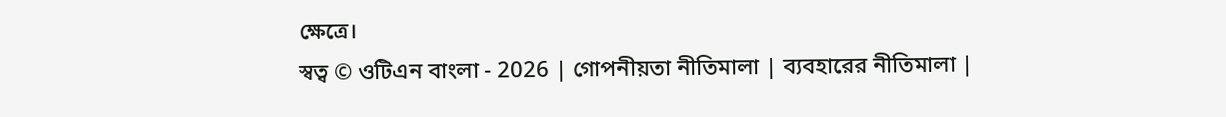ক্ষেত্রে।
স্বত্ব © ওটিএন বাংলা - 2026 | গোপনীয়তা নীতিমালা | ব্যবহারের নীতিমালা |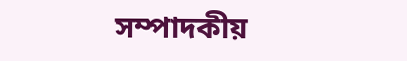সম্পাদকীয়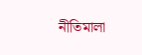নীতিমালা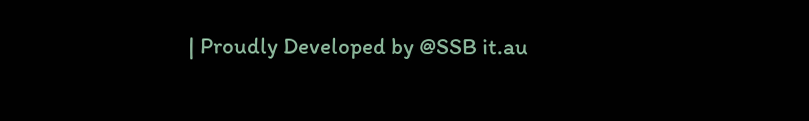| Proudly Developed by @SSB it.au